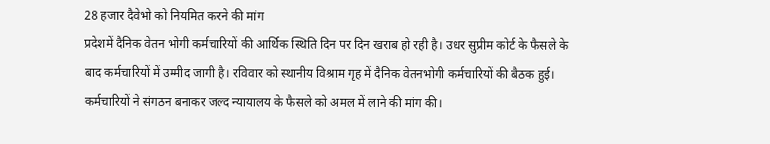28 हजार दैवेभो को नियमित करने की मांग
प्रदेशमें दैनिक वेतन भोगी कर्मचारियों की आर्थिक स्थिति दिन पर दिन खराब हो रही है। उधर सुप्रीम कोर्ट के फैसले के बाद कर्मचारियों में उम्मीद जागी है। रविवार को स्थानीय विश्राम गृह में दैनिक वेतनभोगी कर्मचारियों की बैठक हुई। कर्मचारियों ने संगठन बनाकर जल्द न्यायालय के फैसले को अमल में लाने की मांग की।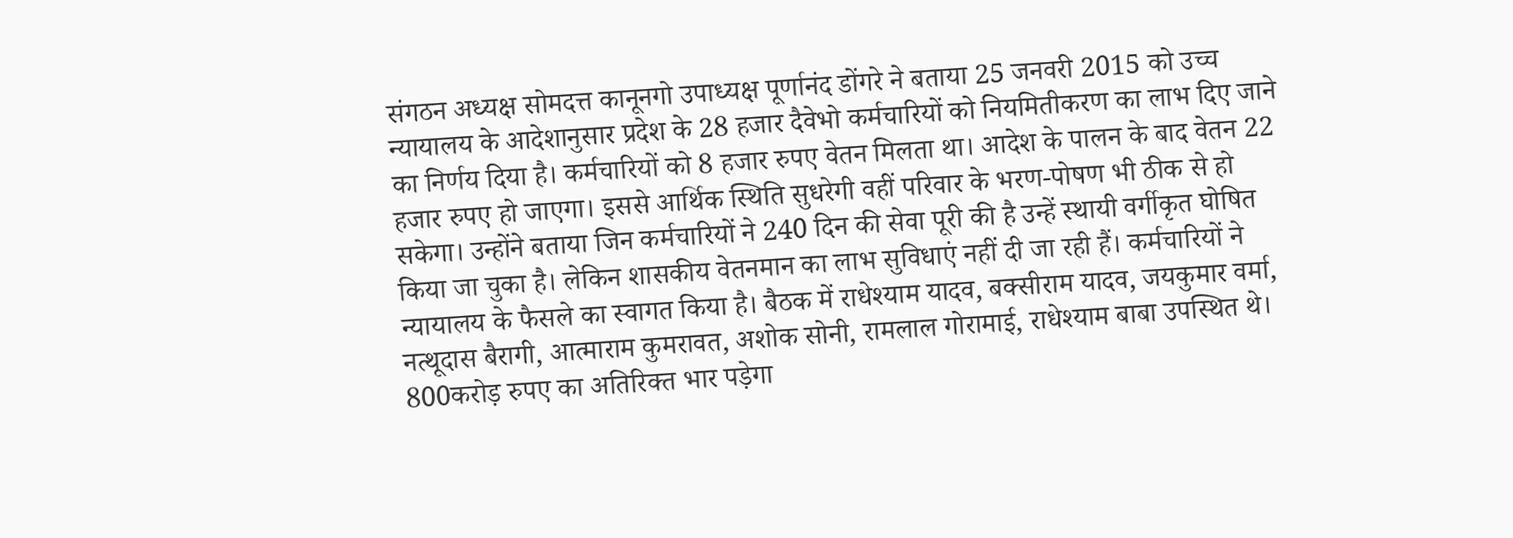संगठन अध्यक्ष सोमदत्त कानूनगो उपाध्यक्ष पूर्णानंद डोंगरे ने बताया 25 जनवरी 2015 को उच्च न्यायालय के आदेशानुसार प्रदेश के 28 हजार दैवेभो कर्मचारियों को नियमितीकरण का लाभ दिए जाने का निर्णय दिया है। कर्मचारियों को 8 हजार रुपए वेतन मिलता था। आदेश के पालन के बाद वेतन 22 हजार रुपए हो जाएगा। इससे आर्थिक स्थिति सुधरेगी वहीं परिवार के भरण-पोषण भी ठीक से हो सकेगा। उन्होंने बताया जिन कर्मचारियों ने 240 दिन की सेवा पूरी की है उन्हें स्थायी वर्गीकृत घोषित किया जा चुका है। लेकिन शासकीय वेतनमान का लाभ सुविधाएं नहीं दी जा रही हैं। कर्मचारियों ने न्यायालय के फैसले का स्वागत किया है। बैठक में राधेश्याम यादव, बक्सीराम यादव, जयकुमार वर्मा, नत्थूदास बैरागी, आत्माराम कुमरावत, अशोक सोनी, रामलाल गोरामाई, राधेश्याम बाबा उपस्थित थे।
800करोड़ रुपए का अतिरिक्त भार पड़ेगा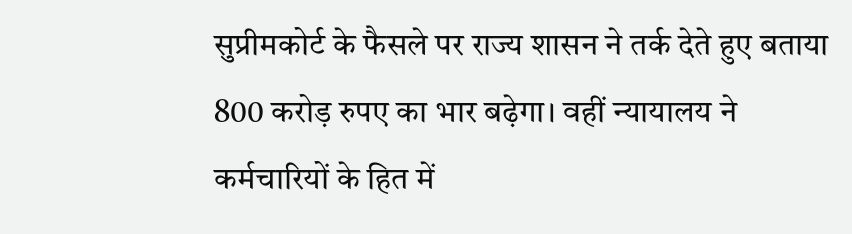सुप्रीमकोर्ट के फैसले पर राज्य शासन ने तर्क देते हुए बताया 800 करोड़ रुपए का भार बढ़ेगा। वहीं न्यायालय ने कर्मचारियों के हित में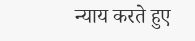न्याय करते हुए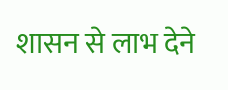शासन से लाभ देने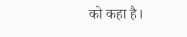को कहा है।